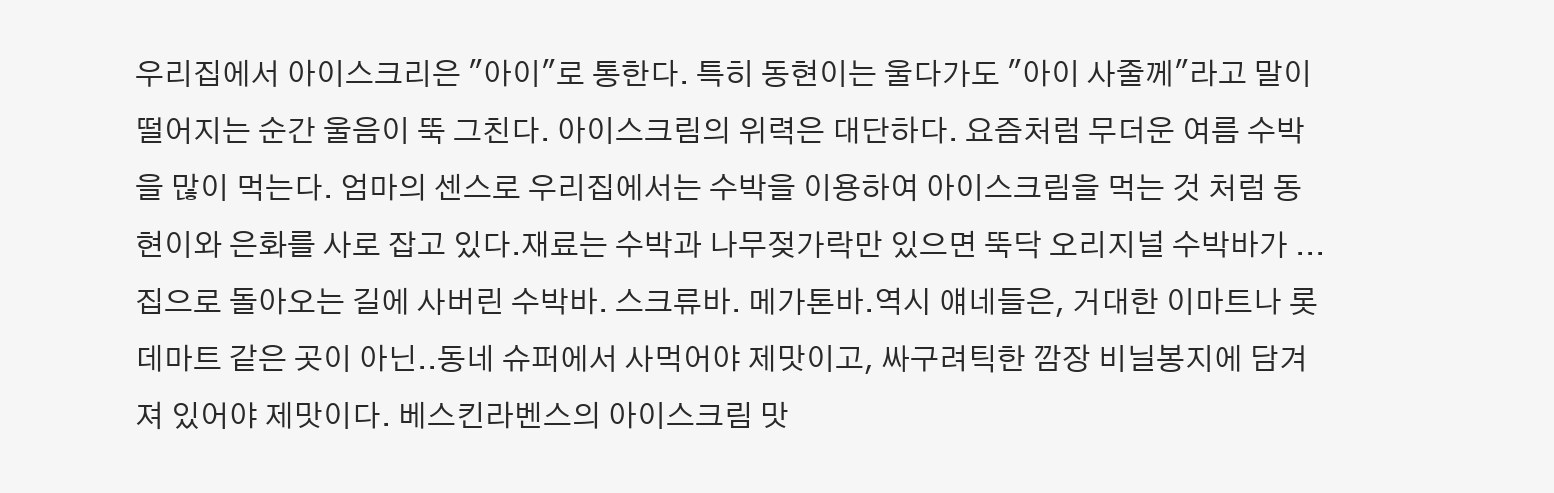우리집에서 아이스크리은 "아이"로 통한다. 특히 동현이는 울다가도 "아이 사줄께"라고 말이 떨어지는 순간 울음이 뚝 그친다. 아이스크림의 위력은 대단하다. 요즘처럼 무더운 여름 수박을 많이 먹는다. 엄마의 센스로 우리집에서는 수박을 이용하여 아이스크림을 먹는 것 처럼 동현이와 은화를 사로 잡고 있다.재료는 수박과 나무젖가락만 있으면 뚝닥 오리지널 수박바가 ...
집으로 돌아오는 길에 사버린 수박바. 스크류바. 메가톤바.역시 얘네들은, 거대한 이마트나 롯데마트 같은 곳이 아닌..동네 슈퍼에서 사먹어야 제맛이고, 싸구려틱한 깜장 비닐봉지에 담겨져 있어야 제맛이다. 베스킨라벤스의 아이스크림 맛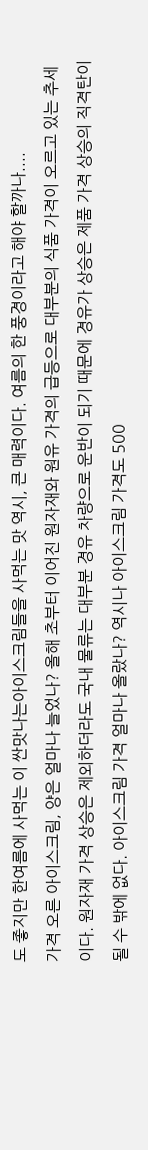도 좋지만 한여름에 사먹는 이 싼맛나는아이스크림들을 사먹는 맛 역시, 큰 매력이다. 여름의 한 풍경이라고 해야 할까나....
가격 오른 아이스크림, 양은 얼마나 늘었나? 올해 초부터 이어진 원자재와 원유 가격의 급등으로 대부분의 식품 가격이 오르고 있는 추세이다. 원자재 가격 상승은 제외하더라도 국내 물류는 대부분 경유 차량으로 운반이 되기 때문에 경유가 상승은 제품 가격 상승의 직격탄이 될 수 밖에 없다. 아이스크림 가격 얼마나 올랐나? 역시나 아이스크림 가격도 500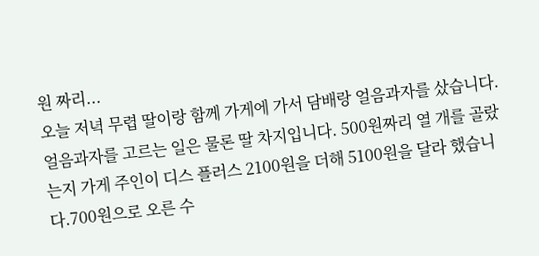원 짜리...
오늘 저녁 무렵 딸이랑 함께 가게에 가서 담배랑 얼음과자를 샀습니다. 얼음과자를 고르는 일은 물론 딸 차지입니다. 500원짜리 열 개를 골랐는지 가게 주인이 디스 플러스 2100원을 더해 5100원을 달라 했습니다.700원으로 오른 수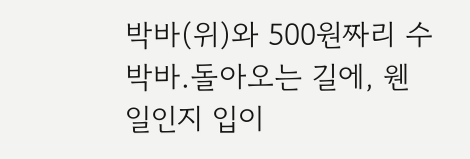박바(위)와 500원짜리 수박바.돌아오는 길에, 웬 일인지 입이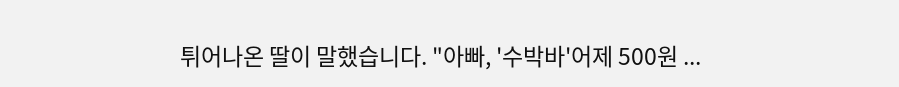튀어나온 딸이 말했습니다. "아빠, '수박바'어제 500원 ...